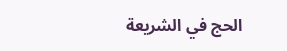الحج في الشريعة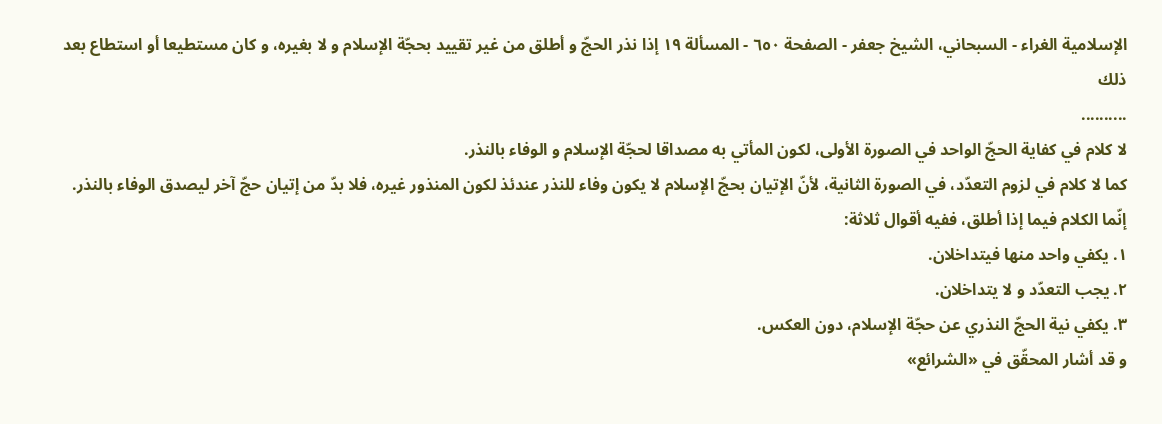الإسلامية الغراء - السبحاني، الشيخ جعفر - الصفحة ٦٥٠ - المسألة ١٩ إذا نذر الحجّ و أطلق من غير تقييد بحجّة الإسلام و لا بغيره، و كان مستطيعا أو استطاع بعد ذلك
..........
لا كلام في كفاية الحجّ الواحد في الصورة الأولى، لكون المأتي به مصداقا لحجّة الإسلام و الوفاء بالنذر.
كما لا كلام في لزوم التعدّد، في الصورة الثانية، لأنّ الإتيان بحجّ الإسلام لا يكون وفاء للنذر عندئذ لكون المنذور غيره، فلا بدّ من إتيان حجّ آخر ليصدق الوفاء بالنذر.
إنّما الكلام فيما إذا أطلق، ففيه أقوال ثلاثة:
١. يكفي واحد منها فيتداخلان.
٢. يجب التعدّد و لا يتداخلان.
٣. يكفي نية الحجّ النذري عن حجّة الإسلام، دون العكس.
و قد أشار المحقّق في «الشرائع»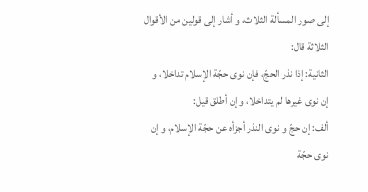إلى صور المسألة الثلاث، و أشار إلى قولين من الأقوال الثلاثة قال:
الثانية: إذا نذر الحجّ، فإن نوى حجّة الإسلام تداخلا، و إن نوى غيرها لم يتداخلا، و إن أطلق قيل:
ألف: إن حجّ و نوى النذر أجزأه عن حجّة الإسلام، و إن نوى حجّة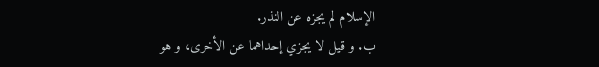الإسلام لم يجزه عن النذر.
ب. و قيل لا يجزي إحداهما عن الأخرى، و هو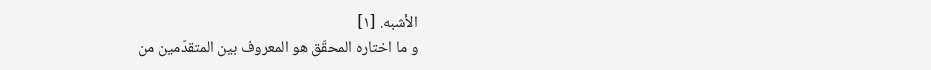الأشبه. [١]
و ما اختاره المحقّق هو المعروف بين المتقدّمين من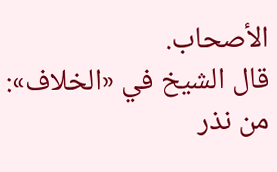الأصحاب.
قال الشيخ في «الخلاف»: من نذر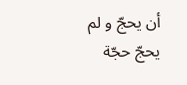أن يحجّ و لم يحجّ حجّة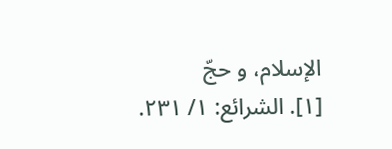الإسلام، و حجّ
[١]. الشرائع: ١/ ٢٣١.